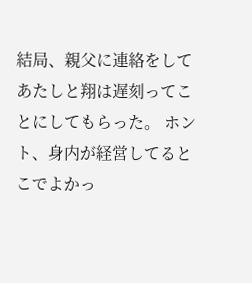結局、親父に連絡をして あたしと翔は遅刻ってことにしてもらった。 ホント、身内が経営してるとこでよかっ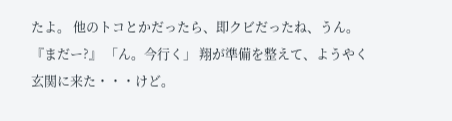たよ。 他のトコとかだったら、即クビだったね、うん。 『まだー?』 「ん。今行く」 翔が準備を整えて、ようやく玄関に来た・・・けど。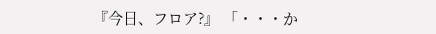『今日、フロア?』 「・・・か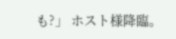も?」 ホスト様降臨。